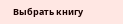Выбрать книгу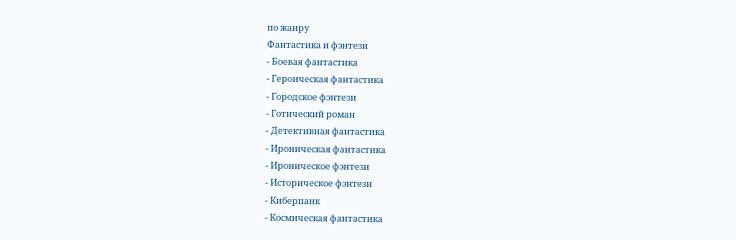по жанру
Фантастика и фэнтези
- Боевая фантастика
- Героическая фантастика
- Городское фэнтези
- Готический роман
- Детективная фантастика
- Ироническая фантастика
- Ироническое фэнтези
- Историческое фэнтези
- Киберпанк
- Космическая фантастика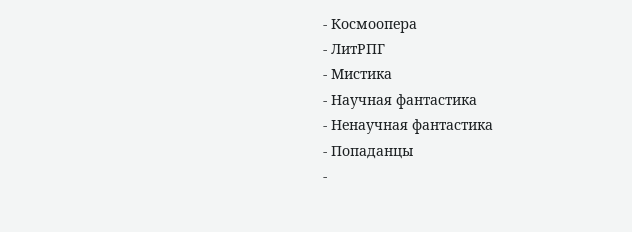- Космоопера
- ЛитРПГ
- Мистика
- Научная фантастика
- Ненаучная фантастика
- Попаданцы
-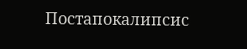Постапокалипсис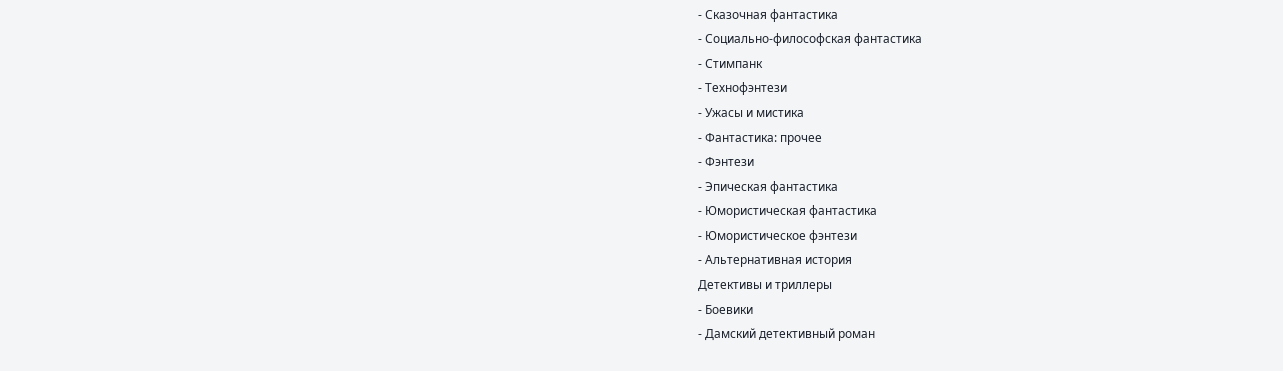- Сказочная фантастика
- Социально-философская фантастика
- Стимпанк
- Технофэнтези
- Ужасы и мистика
- Фантастика: прочее
- Фэнтези
- Эпическая фантастика
- Юмористическая фантастика
- Юмористическое фэнтези
- Альтернативная история
Детективы и триллеры
- Боевики
- Дамский детективный роман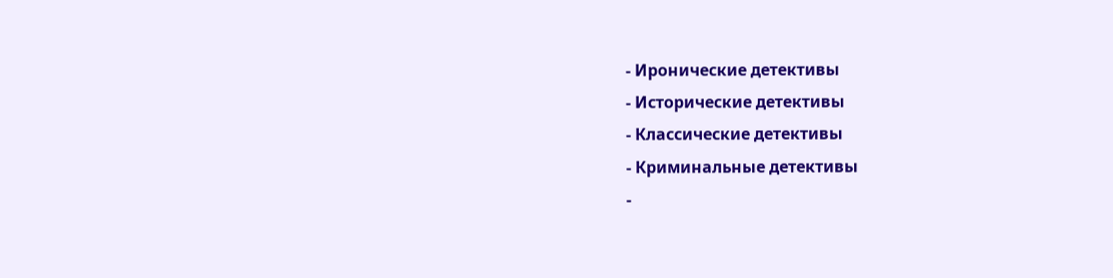- Иронические детективы
- Исторические детективы
- Классические детективы
- Криминальные детективы
-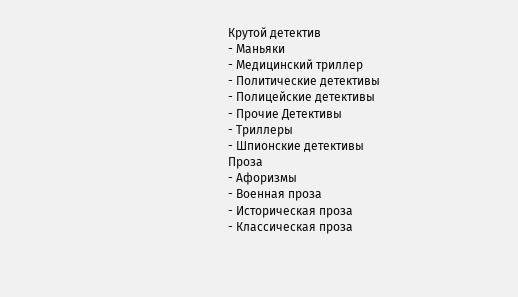Крутой детектив
- Маньяки
- Медицинский триллер
- Политические детективы
- Полицейские детективы
- Прочие Детективы
- Триллеры
- Шпионские детективы
Проза
- Афоризмы
- Военная проза
- Историческая проза
- Классическая проза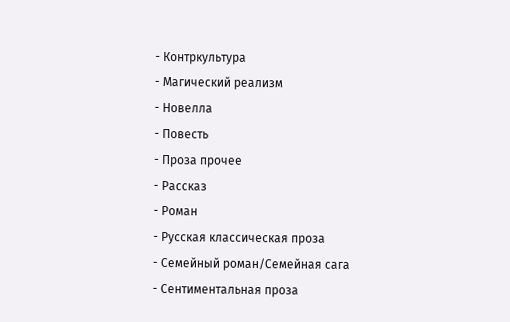- Контркультура
- Магический реализм
- Новелла
- Повесть
- Проза прочее
- Рассказ
- Роман
- Русская классическая проза
- Семейный роман/Семейная сага
- Сентиментальная проза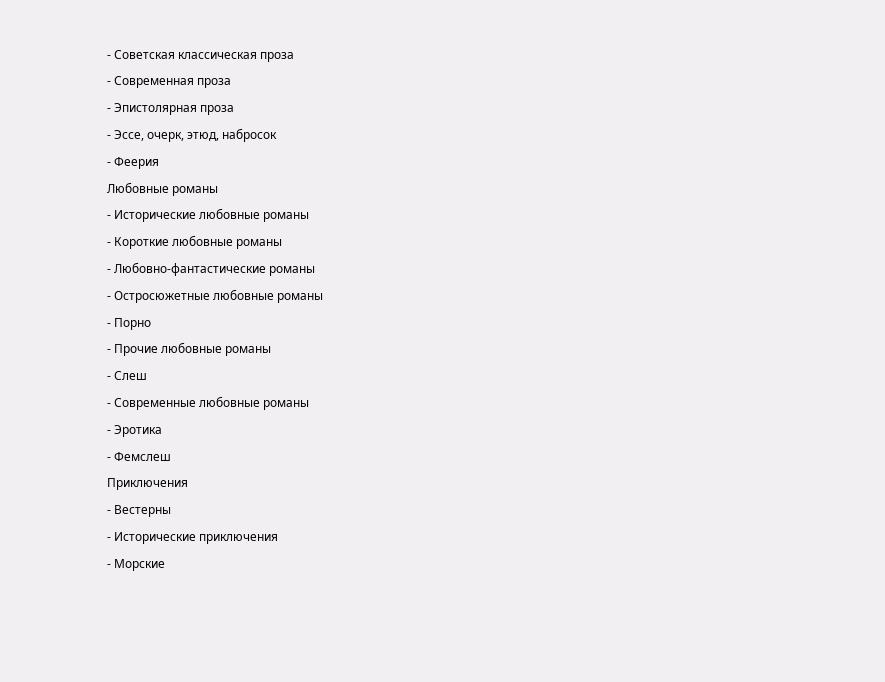- Советская классическая проза
- Современная проза
- Эпистолярная проза
- Эссе, очерк, этюд, набросок
- Феерия
Любовные романы
- Исторические любовные романы
- Короткие любовные романы
- Любовно-фантастические романы
- Остросюжетные любовные романы
- Порно
- Прочие любовные романы
- Слеш
- Современные любовные романы
- Эротика
- Фемслеш
Приключения
- Вестерны
- Исторические приключения
- Морские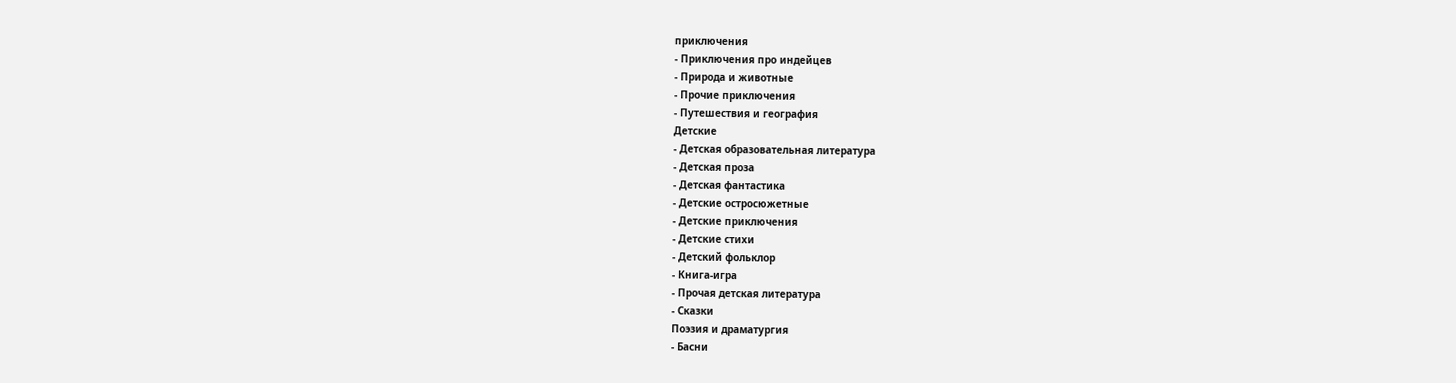приключения
- Приключения про индейцев
- Природа и животные
- Прочие приключения
- Путешествия и география
Детские
- Детская образовательная литература
- Детская проза
- Детская фантастика
- Детские остросюжетные
- Детские приключения
- Детские стихи
- Детский фольклор
- Книга-игра
- Прочая детская литература
- Сказки
Поэзия и драматургия
- Басни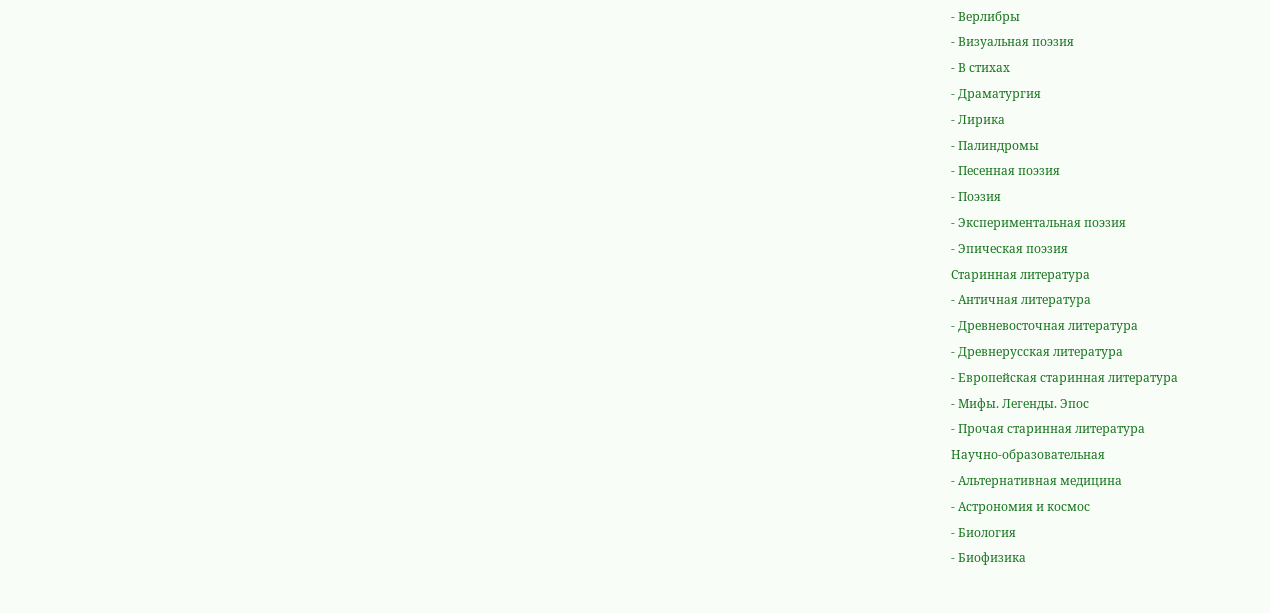- Верлибры
- Визуальная поэзия
- В стихах
- Драматургия
- Лирика
- Палиндромы
- Песенная поэзия
- Поэзия
- Экспериментальная поэзия
- Эпическая поэзия
Старинная литература
- Античная литература
- Древневосточная литература
- Древнерусская литература
- Европейская старинная литература
- Мифы. Легенды. Эпос
- Прочая старинная литература
Научно-образовательная
- Альтернативная медицина
- Астрономия и космос
- Биология
- Биофизика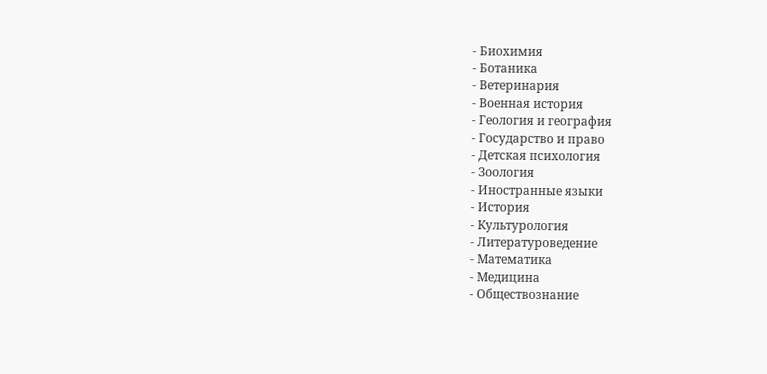- Биохимия
- Ботаника
- Ветеринария
- Военная история
- Геология и география
- Государство и право
- Детская психология
- Зоология
- Иностранные языки
- История
- Культурология
- Литературоведение
- Математика
- Медицина
- Обществознание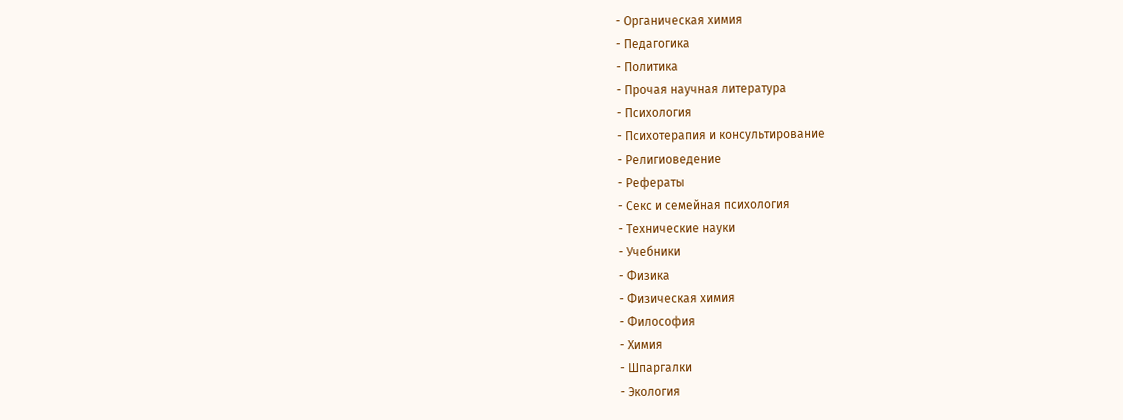- Органическая химия
- Педагогика
- Политика
- Прочая научная литература
- Психология
- Психотерапия и консультирование
- Религиоведение
- Рефераты
- Секс и семейная психология
- Технические науки
- Учебники
- Физика
- Физическая химия
- Философия
- Химия
- Шпаргалки
- Экология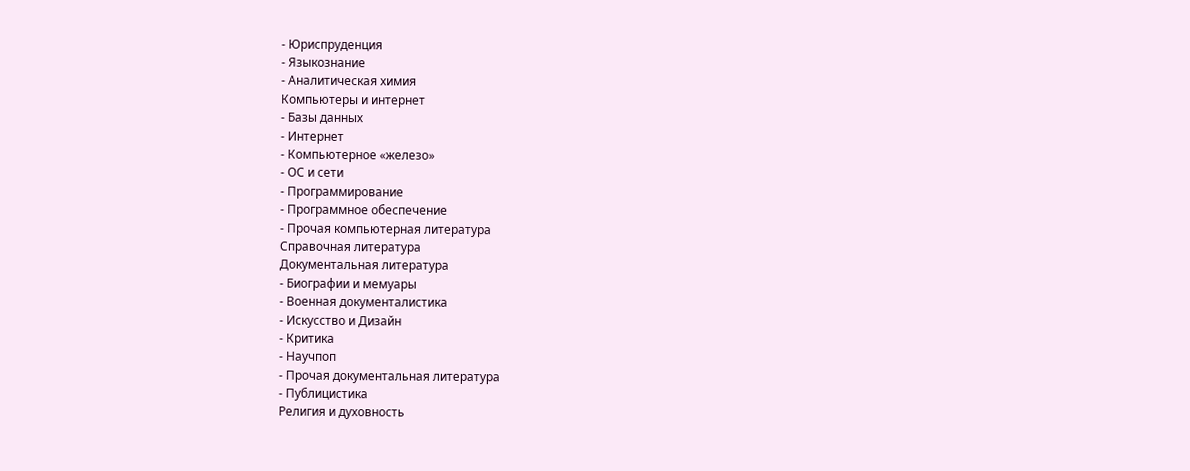- Юриспруденция
- Языкознание
- Аналитическая химия
Компьютеры и интернет
- Базы данных
- Интернет
- Компьютерное «железо»
- ОС и сети
- Программирование
- Программное обеспечение
- Прочая компьютерная литература
Справочная литература
Документальная литература
- Биографии и мемуары
- Военная документалистика
- Искусство и Дизайн
- Критика
- Научпоп
- Прочая документальная литература
- Публицистика
Религия и духовность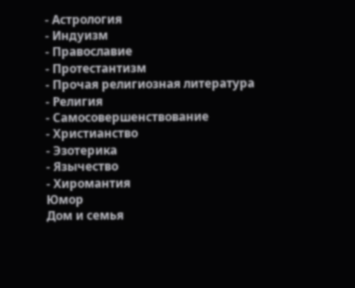- Астрология
- Индуизм
- Православие
- Протестантизм
- Прочая религиозная литература
- Религия
- Самосовершенствование
- Христианство
- Эзотерика
- Язычество
- Хиромантия
Юмор
Дом и семья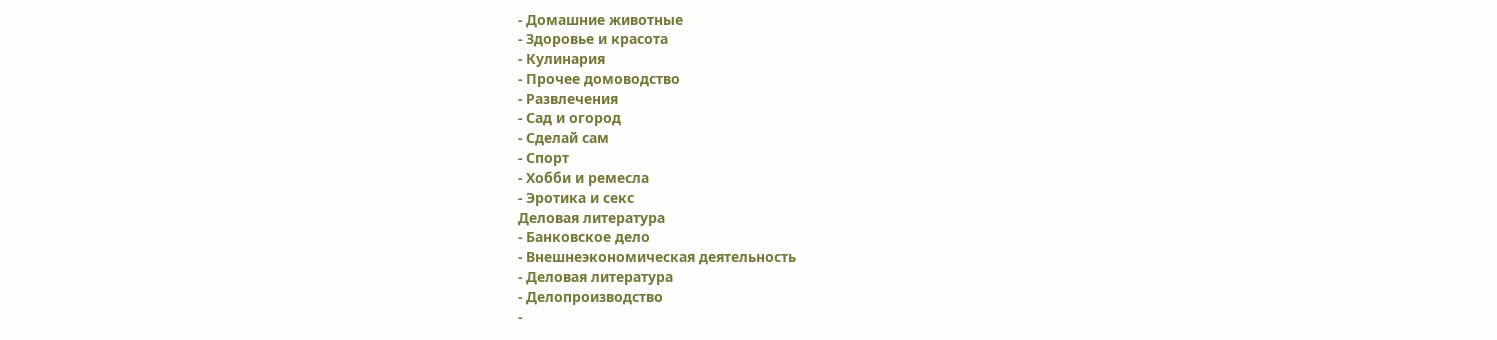- Домашние животные
- Здоровье и красота
- Кулинария
- Прочее домоводство
- Развлечения
- Сад и огород
- Сделай сам
- Спорт
- Хобби и ремесла
- Эротика и секс
Деловая литература
- Банковское дело
- Внешнеэкономическая деятельность
- Деловая литература
- Делопроизводство
-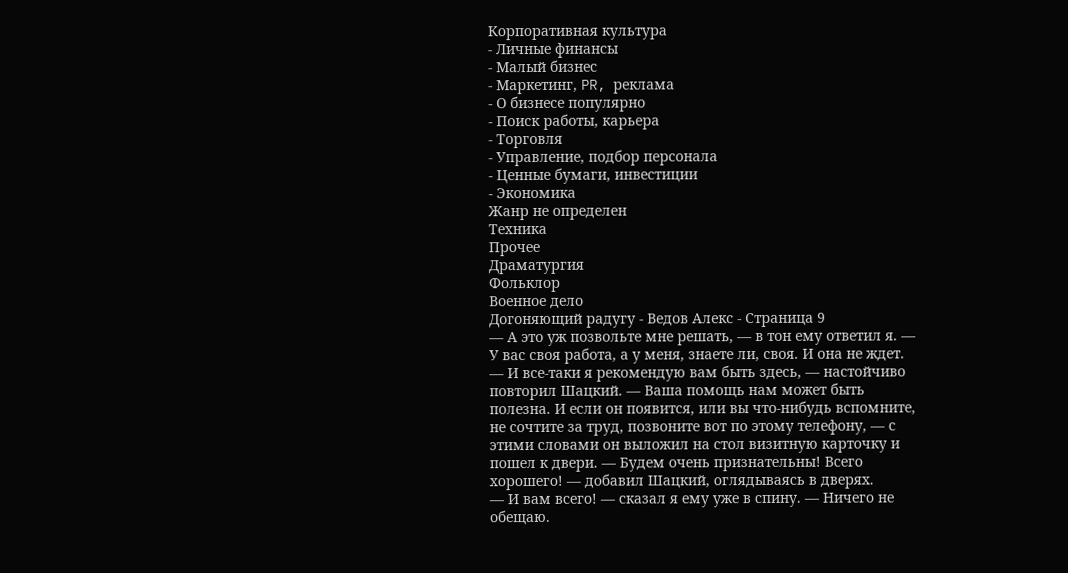Корпоративная культура
- Личные финансы
- Малый бизнес
- Маркетинг, PR, реклама
- О бизнесе популярно
- Поиск работы, карьера
- Торговля
- Управление, подбор персонала
- Ценные бумаги, инвестиции
- Экономика
Жанр не определен
Техника
Прочее
Драматургия
Фольклор
Военное дело
Догоняющий радугу - Ведов Алекс - Страница 9
— А это уж позвольте мне решать, — в тон ему ответил я. — У вас своя работа, а у меня, знаете ли, своя. И она не ждет.
— И все-таки я рекомендую вам быть здесь, — настойчиво повторил Шацкий. — Ваша помощь нам может быть полезна. И если он появится, или вы что-нибудь вспомните, не сочтите за труд, позвоните вот по этому телефону, — с этими словами он выложил на стол визитную карточку и пошел к двери. — Будем очень признательны! Всего хорошего! — добавил Шацкий, оглядываясь в дверях.
— И вам всего! — сказал я ему уже в спину. — Ничего не обещаю.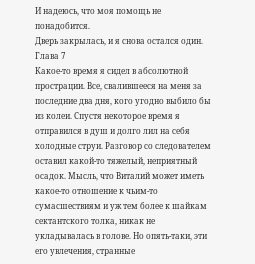И надеюсь, что моя помощь не понадобится.
Дверь закрылась, и я снова остался один.
Глава 7
Какое-то время я сидел в абсолютной прострации. Все, свалившееся на меня за последние два дня, кого угодно выбило бы из колеи. Спустя некоторое время я отправился в душ и долго лил на себя холодные струи. Разговор со следователем оставил какой-то тяжелый, неприятный осадок. Мысль, что Виталий может иметь какое-то отношение к чьим-то сумасшествиям и уж тем более к шайкам сектантского толка, никак не укладывалась в голове. Но опять-таки, эти его увлечения, странные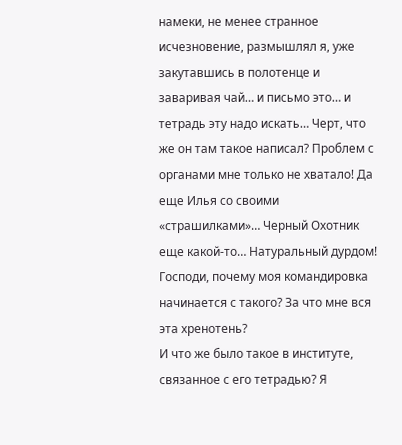намеки, не менее странное исчезновение, размышлял я, уже закутавшись в полотенце и заваривая чай… и письмо это… и тетрадь эту надо искать… Черт, что же он там такое написал? Проблем с органами мне только не хватало! Да еще Илья со своими «страшилками»… Черный Охотник еще какой-то… Натуральный дурдом! Господи, почему моя командировка начинается с такого? За что мне вся эта хренотень?
И что же было такое в институте, связанное с его тетрадью? Я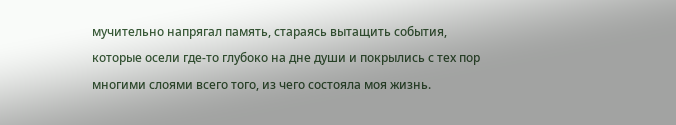мучительно напрягал память, стараясь вытащить события, которые осели где-то глубоко на дне души и покрылись с тех пор многими слоями всего того, из чего состояла моя жизнь.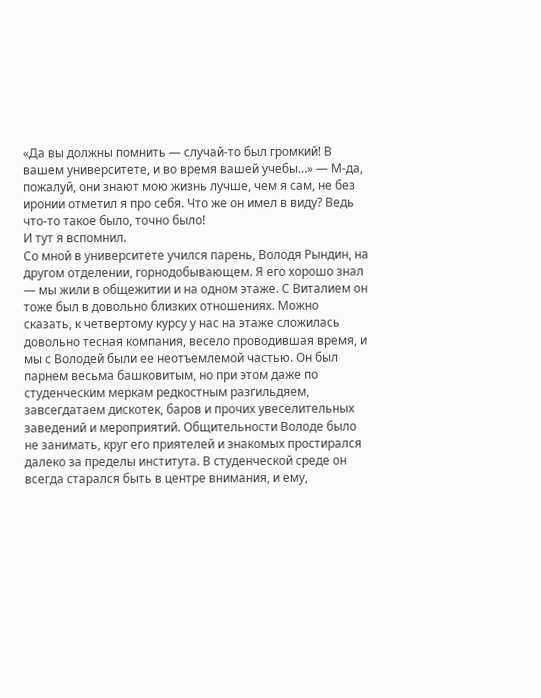«Да вы должны помнить — случай-то был громкий! В вашем университете, и во время вашей учебы…» — М-да, пожалуй, они знают мою жизнь лучше, чем я сам, не без иронии отметил я про себя. Что же он имел в виду? Ведь что-то такое было, точно было!
И тут я вспомнил.
Со мной в университете учился парень, Володя Рындин, на другом отделении, горнодобывающем. Я его хорошо знал — мы жили в общежитии и на одном этаже. С Виталием он тоже был в довольно близких отношениях. Можно сказать, к четвертому курсу у нас на этаже сложилась довольно тесная компания, весело проводившая время, и мы с Володей были ее неотъемлемой частью. Он был парнем весьма башковитым, но при этом даже по студенческим меркам редкостным разгильдяем, завсегдатаем дискотек, баров и прочих увеселительных заведений и мероприятий. Общительности Володе было не занимать, круг его приятелей и знакомых простирался далеко за пределы института. В студенческой среде он всегда старался быть в центре внимания, и ему,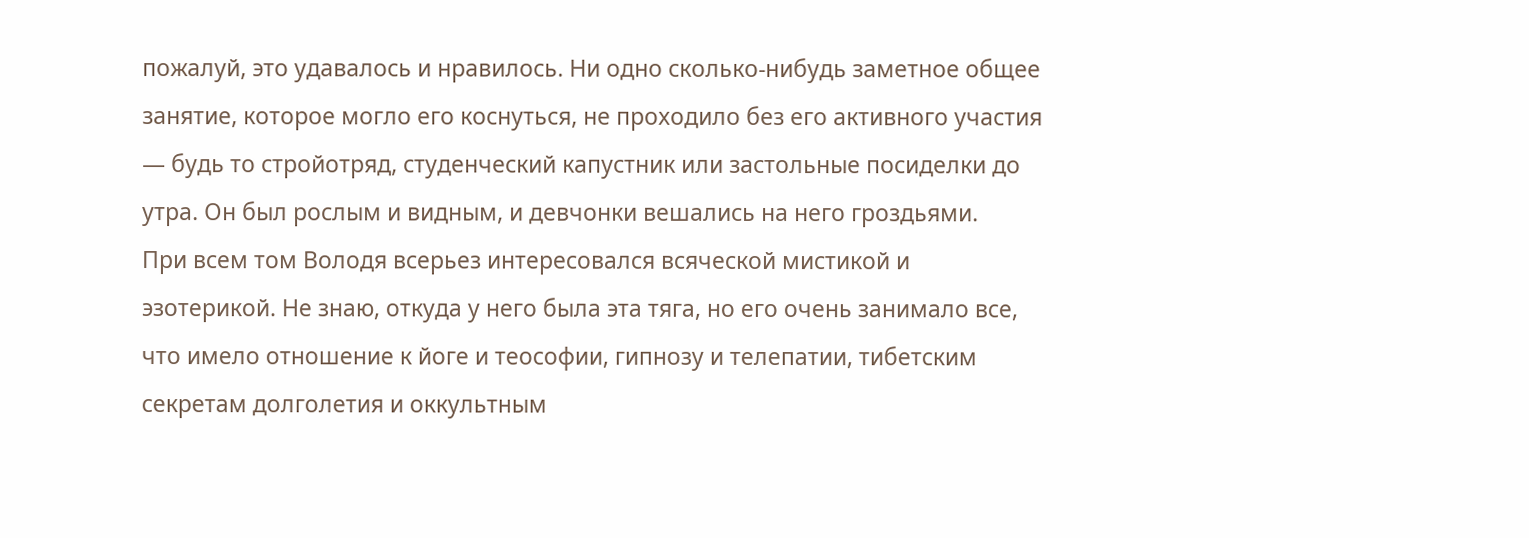пожалуй, это удавалось и нравилось. Ни одно сколько-нибудь заметное общее занятие, которое могло его коснуться, не проходило без его активного участия — будь то стройотряд, студенческий капустник или застольные посиделки до утра. Он был рослым и видным, и девчонки вешались на него гроздьями.
При всем том Володя всерьез интересовался всяческой мистикой и эзотерикой. Не знаю, откуда у него была эта тяга, но его очень занимало все, что имело отношение к йоге и теософии, гипнозу и телепатии, тибетским секретам долголетия и оккультным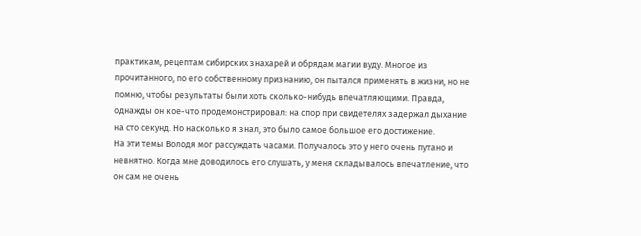практикам, рецептам сибирских знахарей и обрядам магии вуду. Многое из прочитанного, по его собственному признанию, он пытался применять в жизни, но не помню, чтобы результаты были хоть сколько-нибудь впечатляющими. Правда, однажды он кое-что продемонстрировал: на спор при свидетелях задержал дыхание на сто секунд. Но насколько я знал, это было самое большое его достижение.
На эти темы Володя мог рассуждать часами. Получалось это у него очень путано и невнятно. Когда мне доводилось его слушать, у меня складывалось впечатление, что он сам не очень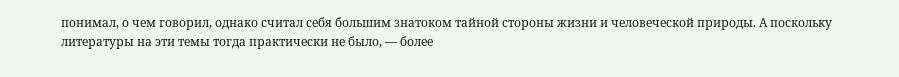понимал, о чем говорил, однако считал себя большим знатоком тайной стороны жизни и человеческой природы. А поскольку литературы на эти темы тогда практически не было, — более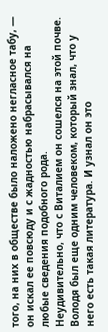того, на них в обществе было наложено негласное табу, — он искал ее повсюду и с жадностью набрасывался на любые сведения подобного рода.
Неудивительно, что с Виталием он сошелся на этой почве. Володя был еще одним человеком, который знал, что у него есть такая литература. И узнал он это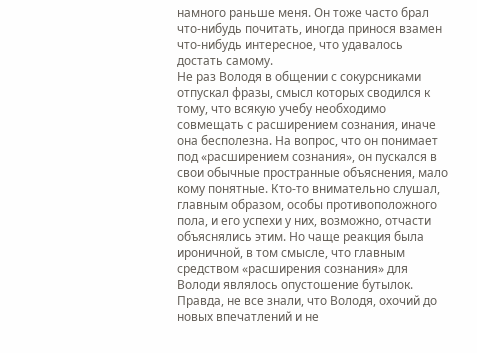намного раньше меня. Он тоже часто брал что-нибудь почитать, иногда принося взамен что-нибудь интересное, что удавалось достать самому.
Не раз Володя в общении с сокурсниками отпускал фразы, смысл которых сводился к тому, что всякую учебу необходимо совмещать с расширением сознания, иначе она бесполезна. На вопрос, что он понимает под «расширением сознания», он пускался в свои обычные пространные объяснения, мало кому понятные. Кто-то внимательно слушал, главным образом, особы противоположного пола, и его успехи у них, возможно, отчасти объяснялись этим. Но чаще реакция была ироничной, в том смысле, что главным средством «расширения сознания» для Володи являлось опустошение бутылок. Правда, не все знали, что Володя, охочий до новых впечатлений и не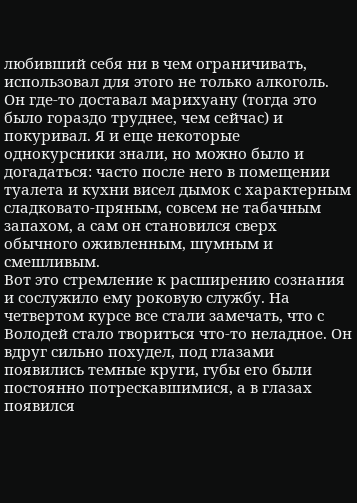любивший себя ни в чем ограничивать, использовал для этого не только алкоголь. Он где-то доставал марихуану (тогда это было гораздо труднее, чем сейчас) и покуривал. Я и еще некоторые однокурсники знали, но можно было и догадаться: часто после него в помещении туалета и кухни висел дымок с характерным сладковато-пряным, совсем не табачным запахом, а сам он становился сверх обычного оживленным, шумным и смешливым.
Вот это стремление к расширению сознания и сослужило ему роковую службу. На четвертом курсе все стали замечать, что с Володей стало твориться что-то неладное. Он вдруг сильно похудел, под глазами появились темные круги, губы его были постоянно потрескавшимися, а в глазах появился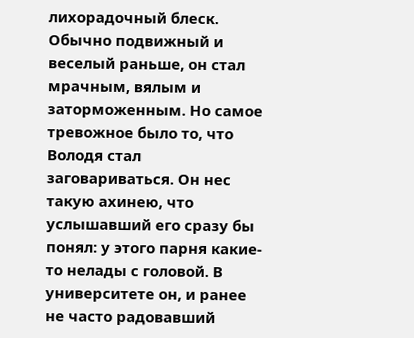лихорадочный блеск. Обычно подвижный и веселый раньше, он стал мрачным, вялым и заторможенным. Но самое тревожное было то, что Володя стал заговариваться. Он нес такую ахинею, что услышавший его сразу бы понял: у этого парня какие-то нелады с головой. В университете он, и ранее не часто радовавший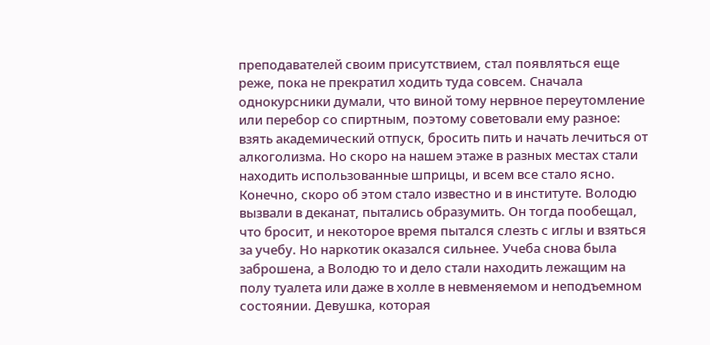преподавателей своим присутствием, стал появляться еще реже, пока не прекратил ходить туда совсем. Сначала однокурсники думали, что виной тому нервное переутомление или перебор со спиртным, поэтому советовали ему разное: взять академический отпуск, бросить пить и начать лечиться от алкоголизма. Но скоро на нашем этаже в разных местах стали находить использованные шприцы, и всем все стало ясно.
Конечно, скоро об этом стало известно и в институте. Володю вызвали в деканат, пытались образумить. Он тогда пообещал, что бросит, и некоторое время пытался слезть с иглы и взяться за учебу. Но наркотик оказался сильнее. Учеба снова была заброшена, а Володю то и дело стали находить лежащим на полу туалета или даже в холле в невменяемом и неподъемном состоянии. Девушка, которая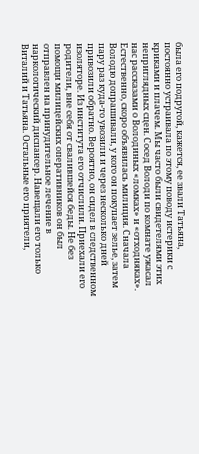была его подругой, кажется, ее звали Татьяна, постоянно устраивала по этому поводу истерики с криками и плачем. Мы часто были свидетелями этих неприглядных сцен. Сосед Володи по комнате ужасал нас рассказами о Володиных «ломках» и «отходняках».
Естественно, скоро объявилась милиция. Сначала Володю допрашивали, у кого он покупает зелье, затем пару раз куда-то увозили и через несколько дней привозили обратно. Вероятно, он сидел в следственном изоляторе. Из института его отчислили. Приехали его родители, вне себя от свалившейся беды. Не без помощи милицейских оперативников он был отправлен на принудительное лечение в наркологический диспансер. Навещали его только Виталий и Татьяна. Остальные его приятели,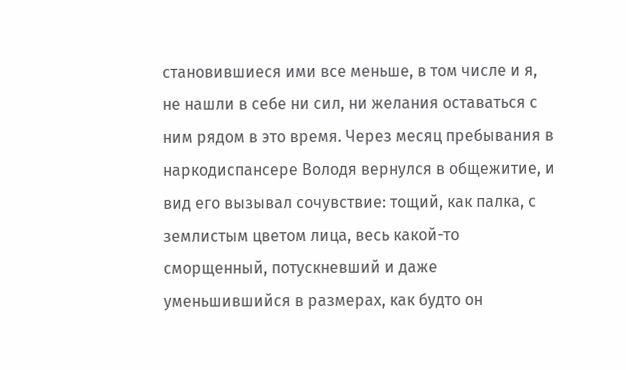становившиеся ими все меньше, в том числе и я, не нашли в себе ни сил, ни желания оставаться с ним рядом в это время. Через месяц пребывания в наркодиспансере Володя вернулся в общежитие, и вид его вызывал сочувствие: тощий, как палка, с землистым цветом лица, весь какой-то сморщенный, потускневший и даже уменьшившийся в размерах, как будто он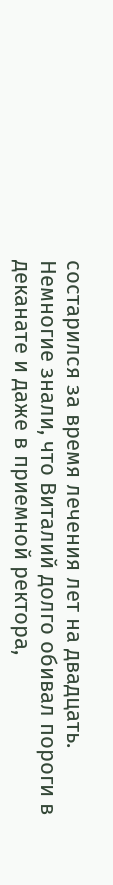состарился за время лечения лет на двадцать.
Немногие знали, что Виталий долго обивал пороги в деканате и даже в приемной ректора,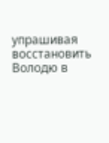упрашивая восстановить Володю в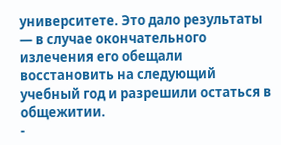университете. Это дало результаты — в случае окончательного излечения его обещали восстановить на следующий учебный год и разрешили остаться в общежитии.
-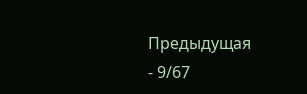Предыдущая
- 9/67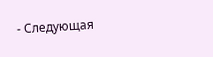- Следующая